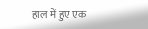हाल में हुए एक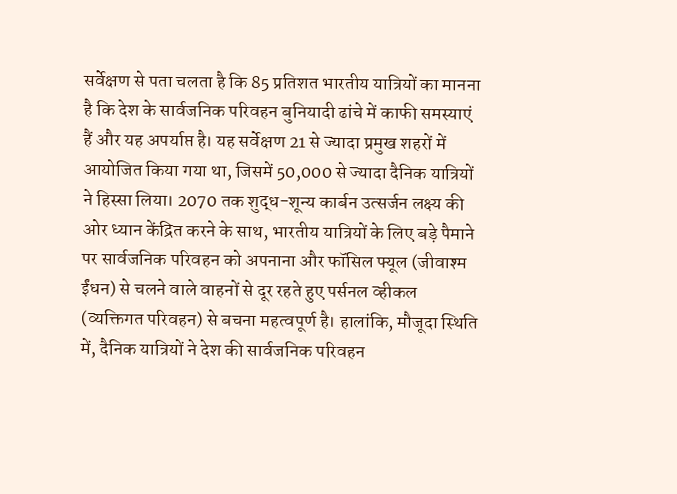सर्वेक्षण से पता चलता है कि 85 प्रतिशत भारतीय यात्रियों का मानना है कि देश के सार्वजनिक परिवहन बुनियादी ढांचे में काफी समस्याएं हैं और यह अपर्याप्त है। यह सर्वेक्षण 21 से ज्यादा प्रमुख शहरों में आयोजित किया गया था, जिसमें 50,000 से ज्यादा दैनिक यात्रियों ने हिस्सा लिया। 2070 तक शुद्ध-शून्य कार्बन उत्सर्जन लक्ष्य की ओर ध्यान केंद्रित करने के साथ, भारतीय यात्रियों के लिए बड़े पैमाने पर सार्वजनिक परिवहन को अपनाना और फॉसिल फ्यूल (जीवाश्म ईंधन) से चलने वाले वाहनों से दूर रहते हुए पर्सनल व्हीकल (व्यक्तिगत परिवहन) से बचना महत्वपूर्ण है। हालांकि, मौजूदा स्थिति में, दैनिक यात्रियों ने देश की सार्वजनिक परिवहन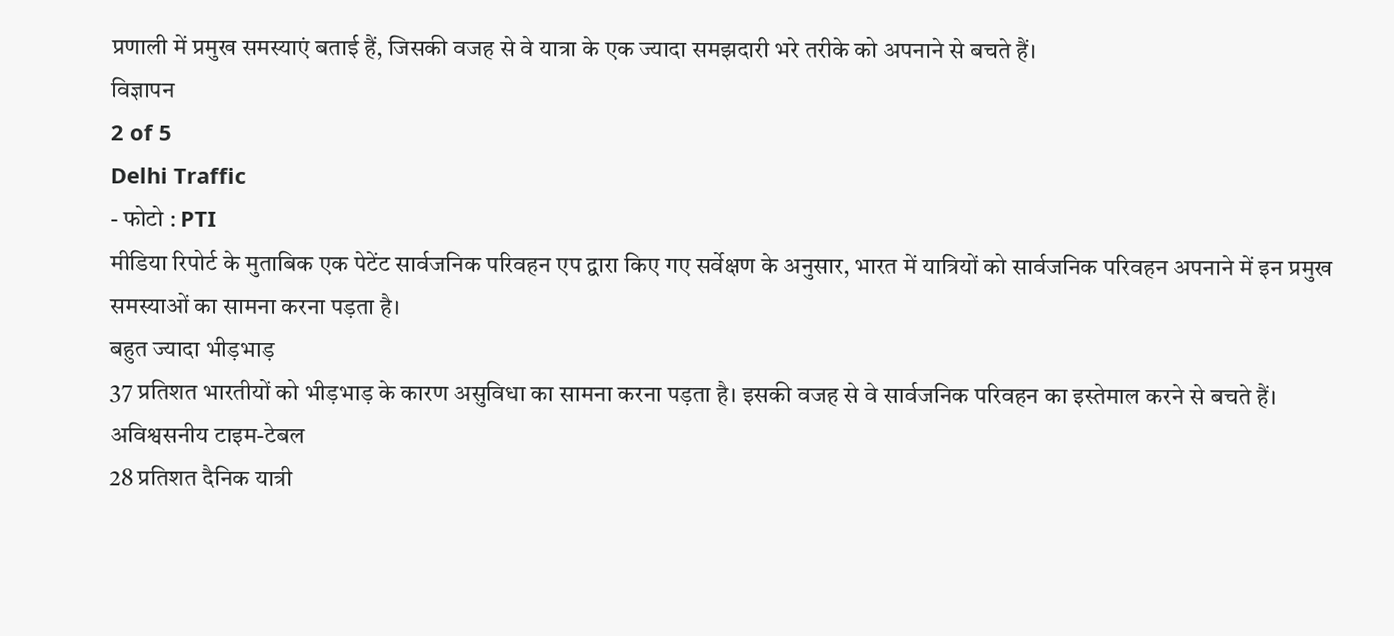प्रणाली में प्रमुख समस्याएं बताई हैं, जिसकी वजह से वे यात्रा के एक ज्यादा समझदारी भरे तरीके को अपनाने से बचते हैं।
विज्ञापन
2 of 5
Delhi Traffic
- फोटो : PTI
मीडिया रिपोर्ट के मुताबिक एक पेटेंट सार्वजनिक परिवहन एप द्वारा किए गए सर्वेक्षण के अनुसार, भारत में यात्रियों को सार्वजनिक परिवहन अपनाने में इन प्रमुख समस्याओं का सामना करना पड़ता है।
बहुत ज्यादा भीड़भाड़
37 प्रतिशत भारतीयों को भीड़भाड़ के कारण असुविधा का सामना करना पड़ता है। इसकी वजह से वे सार्वजनिक परिवहन का इस्तेमाल करने से बचते हैं।
अविश्वसनीय टाइम-टेबल
28 प्रतिशत दैनिक यात्री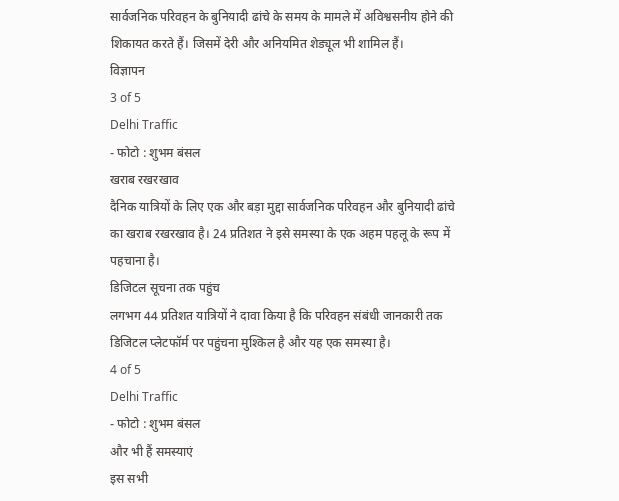सार्वजनिक परिवहन के बुनियादी ढांचे के समय के मामले में अविश्वसनीय होने की शिकायत करते हैं। जिसमें देरी और अनियमित शेड्यूल भी शामिल हैं।
विज्ञापन
3 of 5
Delhi Traffic
- फोटो : शुभम बंसल
खराब रखरखाव
दैनिक यात्रियों के लिए एक और बड़ा मुद्दा सार्वजनिक परिवहन और बुनियादी ढांचे का खराब रखरखाव है। 24 प्रतिशत ने इसे समस्या के एक अहम पहलू के रूप में पहचाना है।
डिजिटल सूचना तक पहुंच
लगभग 44 प्रतिशत यात्रियों ने दावा किया है कि परिवहन संबंधी जानकारी तक डिजिटल प्लेटफॉर्म पर पहुंचना मुश्किल है और यह एक समस्या है।
4 of 5
Delhi Traffic
- फोटो : शुभम बंसल
और भी हैं समस्याएं
इस सभी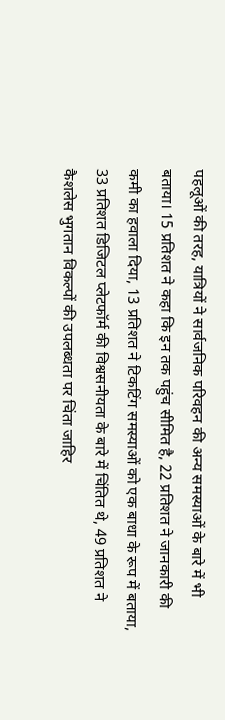पहलूओं की तरह, यात्रियों ने सार्वजनिक परिवहन की अन्य समस्याओं के बारे में भी बताया। 15 प्रतिशत ने कहा कि इन तक पहुंच सीमित है, 22 प्रतिशत ने जानकारी की कमी का हवाला दिया, 13 प्रतिशत ने टिकटिंग समस्याओं को एक बाधा के रूप में बताया, 33 प्रतिशत डिजिटल प्लेटफॉर्म की विश्वसनीयता के बारे में चिंतित थे, 49 प्रतिशत ने कैशलेस भुगतान विकल्पों की उपलब्धता पर चिंता जाहिर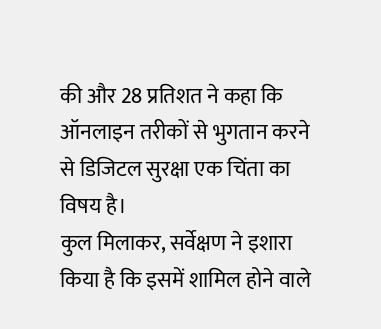की और 28 प्रतिशत ने कहा कि ऑनलाइन तरीकों से भुगतान करने से डिजिटल सुरक्षा एक चिंता का विषय है।
कुल मिलाकर, सर्वेक्षण ने इशारा किया है कि इसमें शामिल होने वाले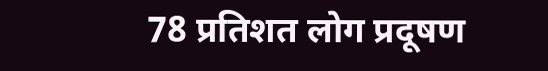78 प्रतिशत लोग प्रदूषण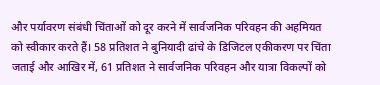और पर्यावरण संबंधी चिंताओं को दूर करने में सार्वजनिक परिवहन की अहमियत को स्वीकार करते हैं। 58 प्रतिशत ने बुनियादी ढांचे के डिजिटल एकीकरण पर चिंता जताई और आखिर में, 61 प्रतिशत ने सार्वजनिक परिवहन और यात्रा विकल्पों को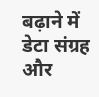बढ़ाने में डेटा संग्रह और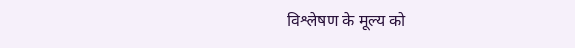विश्लेषण के मूल्य को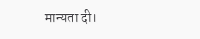मान्यता दी।